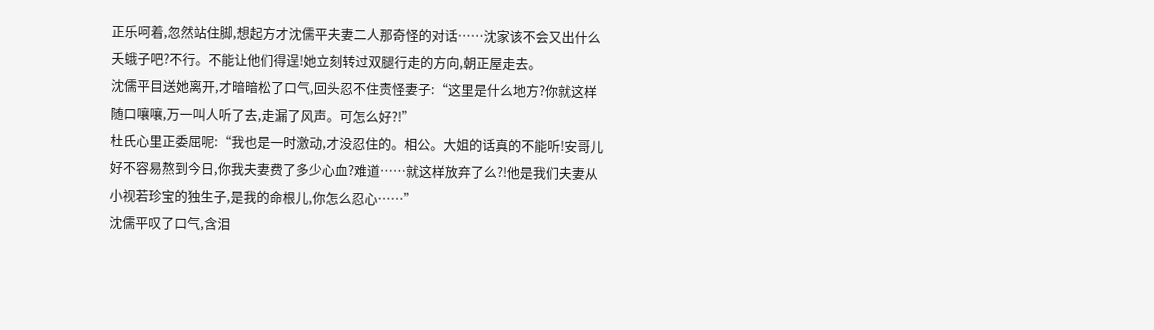正乐呵着,忽然站住脚,想起方才沈儒平夫妻二人那奇怪的对话……沈家该不会又出什么夭蛾子吧?不行。不能让他们得逞!她立刻转过双腿行走的方向,朝正屋走去。
沈儒平目送她离开,才暗暗松了口气,回头忍不住责怪妻子:“这里是什么地方?你就这样随口嚷嚷,万一叫人听了去,走漏了风声。可怎么好?!”
杜氏心里正委屈呢:“我也是一时激动,才没忍住的。相公。大姐的话真的不能听!安哥儿好不容易熬到今日,你我夫妻费了多少心血?难道……就这样放弃了么?!他是我们夫妻从小视若珍宝的独生子,是我的命根儿,你怎么忍心……”
沈儒平叹了口气,含泪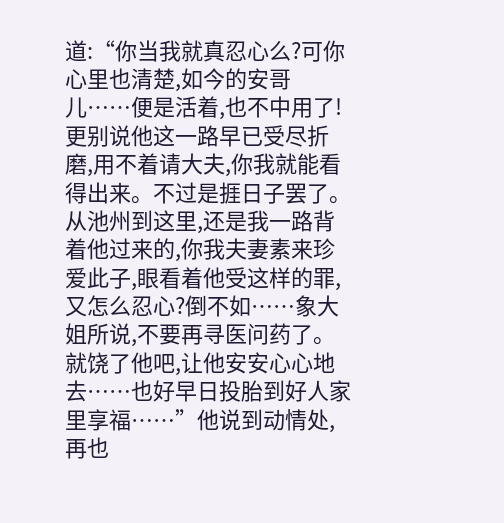道:“你当我就真忍心么?可你心里也清楚,如今的安哥儿……便是活着,也不中用了!更别说他这一路早已受尽折磨,用不着请大夫,你我就能看得出来。不过是捱日子罢了。从池州到这里,还是我一路背着他过来的,你我夫妻素来珍爱此子,眼看着他受这样的罪,又怎么忍心?倒不如……象大姐所说,不要再寻医问药了。就饶了他吧,让他安安心心地去……也好早日投胎到好人家里享福……”他说到动情处,再也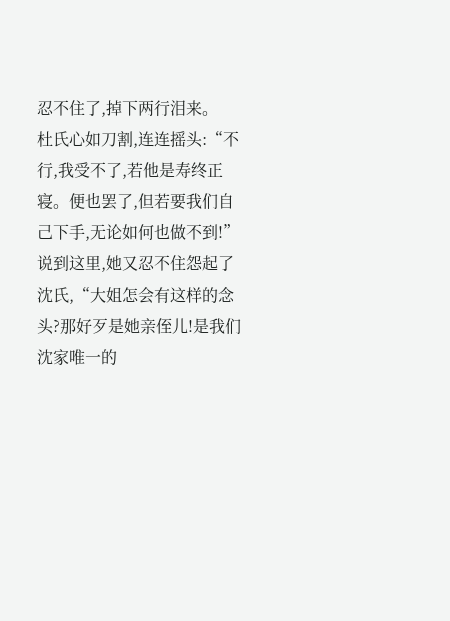忍不住了,掉下两行泪来。
杜氏心如刀割,连连摇头:“不行,我受不了,若他是寿终正寝。便也罢了,但若要我们自己下手,无论如何也做不到!”说到这里,她又忍不住怨起了沈氏,“大姐怎会有这样的念头?那好歹是她亲侄儿!是我们沈家唯一的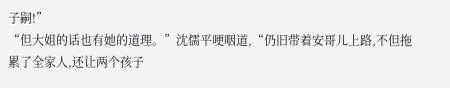子嗣!”
“但大姐的话也有她的道理。”沈儒平哽咽道,“仍旧带着安哥儿上路,不但拖累了全家人,还让两个孩子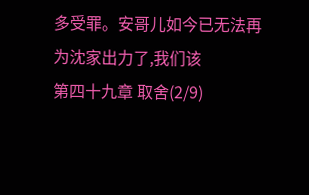多受罪。安哥儿如今已无法再为沈家出力了,我们该
第四十九章 取舍(2/9)